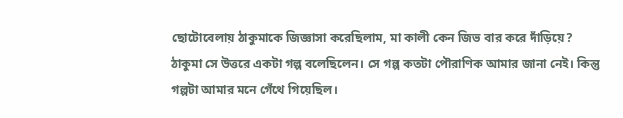ছোটোবেলায় ঠাকুমাকে জিজ্ঞাসা করেছিলাম, মা কালী কেন জিভ বার করে দাঁড়িয়ে?
ঠাকুমা সে উত্তরে একটা গল্প বলেছিলেন। সে গল্প কতটা পৌরাণিক আমার জানা নেই। কিন্তু গল্পটা আমার মনে গেঁথে গিয়েছিল।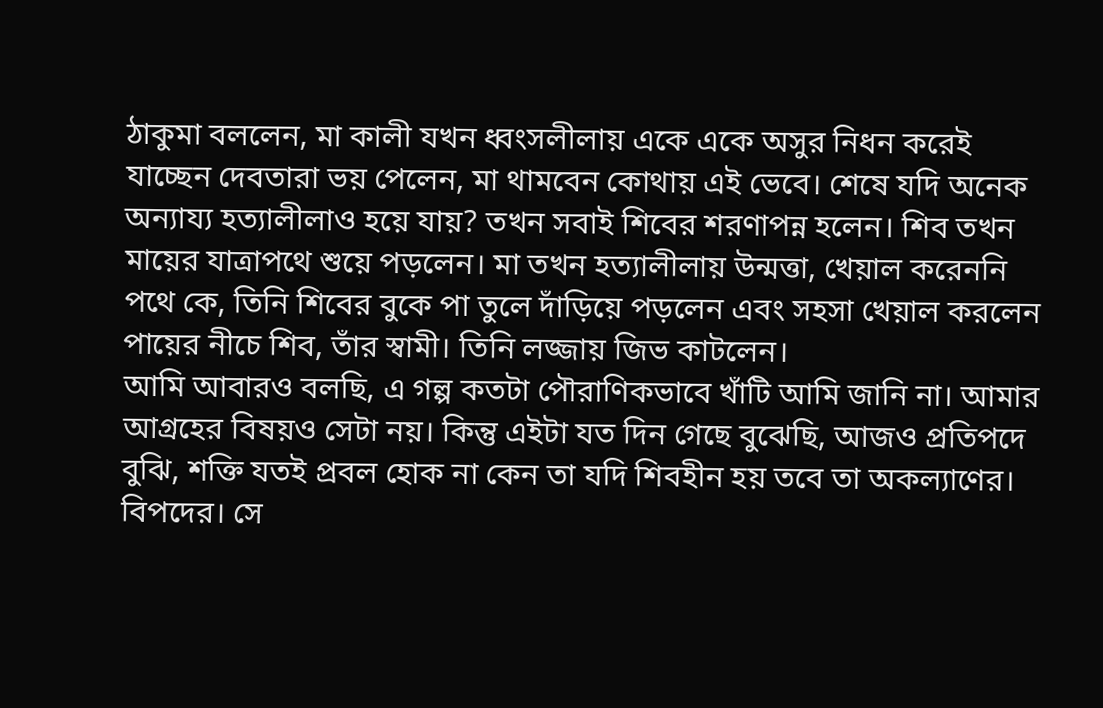ঠাকুমা বললেন, মা কালী যখন ধ্বংসলীলায় একে একে অসুর নিধন করেই যাচ্ছেন দেবতারা ভয় পেলেন, মা থামবেন কোথায় এই ভেবে। শেষে যদি অনেক অন্যায্য হত্যালীলাও হয়ে যায়? তখন সবাই শিবের শরণাপন্ন হলেন। শিব তখন মায়ের যাত্রাপথে শুয়ে পড়লেন। মা তখন হত্যালীলায় উন্মত্তা, খেয়াল করেননি পথে কে, তিনি শিবের বুকে পা তুলে দাঁড়িয়ে পড়লেন এবং সহসা খেয়াল করলেন পায়ের নীচে শিব, তাঁর স্বামী। তিনি লজ্জায় জিভ কাটলেন।
আমি আবারও বলছি, এ গল্প কতটা পৌরাণিকভাবে খাঁটি আমি জানি না। আমার আগ্রহের বিষয়ও সেটা নয়। কিন্তু এইটা যত দিন গেছে বুঝেছি, আজও প্রতিপদে বুঝি, শক্তি যতই প্রবল হোক না কেন তা যদি শিবহীন হয় তবে তা অকল্যাণের। বিপদের। সে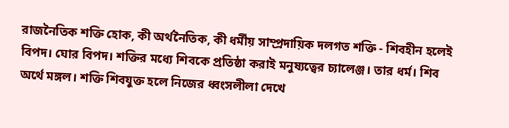রাজনৈতিক শক্তি হোক, কী অর্থনৈতিক, কী ধর্মীয় সাম্প্রদায়িক দলগত শক্তি - শিবহীন হলেই বিপদ। ঘোর বিপদ। শক্তির মধ্যে শিবকে প্রতিষ্ঠা করাই মনুষ্যত্বের চ্যালেঞ্জ। তার ধর্ম। শিব অর্থে মঙ্গল। শক্তি শিবযুক্ত হলে নিজের ধ্বংসলীলা দেখে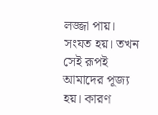লজ্জা পায়। সংযত হয়। তখন সেই রূপই আমাদের পূজ্য হয়। কারণ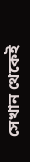সেখান থেকেই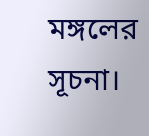মঙ্গলের সূচনা।